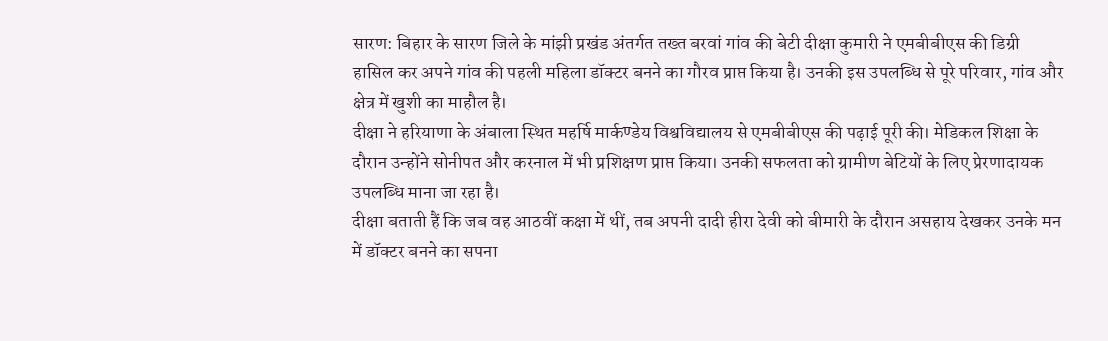सारण: बिहार के सारण जिले के मांझी प्रखंड अंतर्गत तख्त बरवां गांव की बेटी दीक्षा कुमारी ने एमबीबीएस की डिग्री हासिल कर अपने गांव की पहली महिला डॉक्टर बनने का गौरव प्राप्त किया है। उनकी इस उपलब्धि से पूरे परिवार, गांव और क्षेत्र में खुशी का माहौल है।
दीक्षा ने हरियाणा के अंबाला स्थित महर्षि मार्कण्डेय विश्वविद्यालय से एमबीबीएस की पढ़ाई पूरी की। मेडिकल शिक्षा के दौरान उन्होंने सोनीपत और करनाल में भी प्रशिक्षण प्राप्त किया। उनकी सफलता को ग्रामीण बेटियों के लिए प्रेरणादायक उपलब्धि माना जा रहा है।
दीक्षा बताती हैं कि जब वह आठवीं कक्षा में थीं, तब अपनी दादी हीरा देवी को बीमारी के दौरान असहाय देखकर उनके मन में डॉक्टर बनने का सपना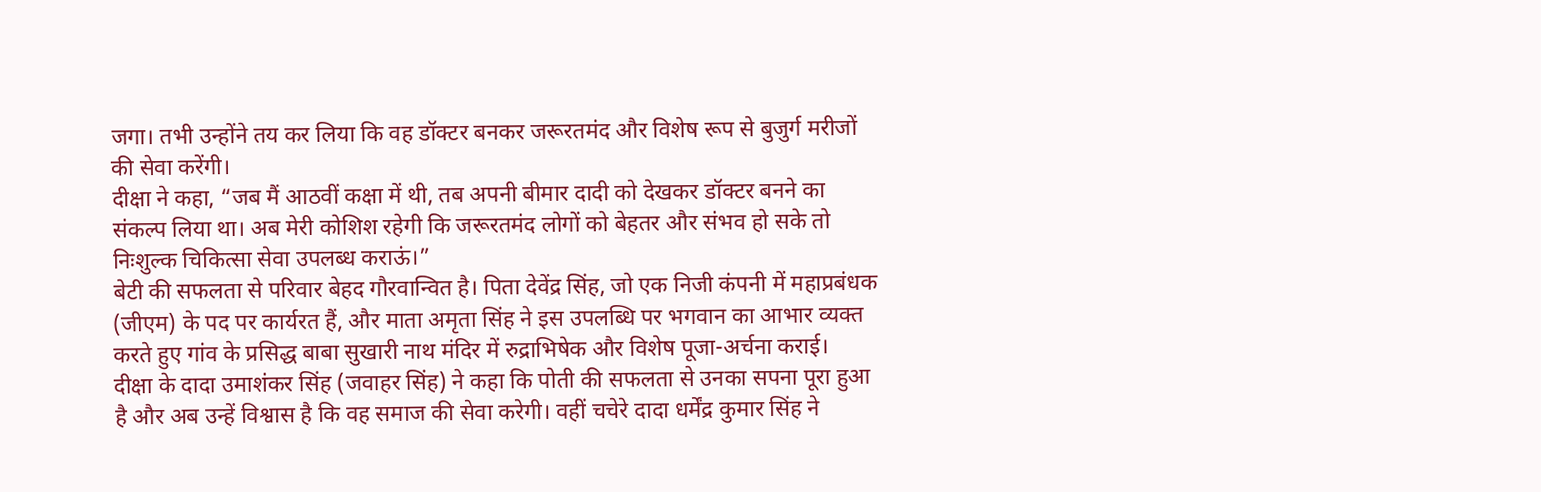जगा। तभी उन्होंने तय कर लिया कि वह डॉक्टर बनकर जरूरतमंद और विशेष रूप से बुजुर्ग मरीजों की सेवा करेंगी।
दीक्षा ने कहा, “जब मैं आठवीं कक्षा में थी, तब अपनी बीमार दादी को देखकर डॉक्टर बनने का संकल्प लिया था। अब मेरी कोशिश रहेगी कि जरूरतमंद लोगों को बेहतर और संभव हो सके तो निःशुल्क चिकित्सा सेवा उपलब्ध कराऊं।”
बेटी की सफलता से परिवार बेहद गौरवान्वित है। पिता देवेंद्र सिंह, जो एक निजी कंपनी में महाप्रबंधक (जीएम) के पद पर कार्यरत हैं, और माता अमृता सिंह ने इस उपलब्धि पर भगवान का आभार व्यक्त करते हुए गांव के प्रसिद्ध बाबा सुखारी नाथ मंदिर में रुद्राभिषेक और विशेष पूजा-अर्चना कराई।
दीक्षा के दादा उमाशंकर सिंह (जवाहर सिंह) ने कहा कि पोती की सफलता से उनका सपना पूरा हुआ है और अब उन्हें विश्वास है कि वह समाज की सेवा करेगी। वहीं चचेरे दादा धर्मेंद्र कुमार सिंह ने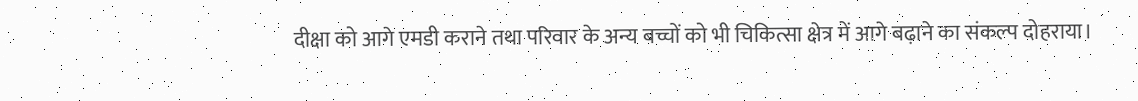दीक्षा को आगे एमडी कराने तथा परिवार के अन्य बच्चों को भी चिकित्सा क्षेत्र में आगे बढ़ाने का संकल्प दोहराया।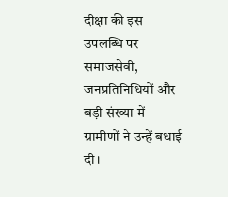दीक्षा की इस उपलब्धि पर समाजसेवी, जनप्रतिनिधियों और बड़ी संख्या में ग्रामीणों ने उन्हें बधाई दी।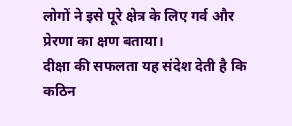लोगों ने इसे पूरे क्षेत्र के लिए गर्व और प्रेरणा का क्षण बताया।
दीक्षा की सफलता यह संदेश देती है कि कठिन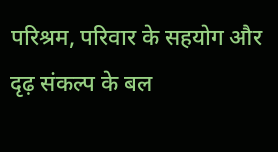परिश्रम, परिवार के सहयोग और दृढ़ संकल्प के बल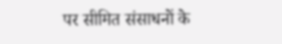पर सीमित संसाधनों के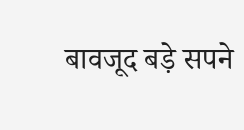बावजूद बड़े सपने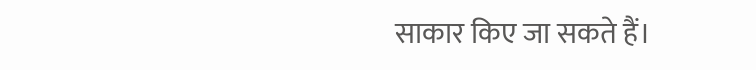साकार किए जा सकते हैं।